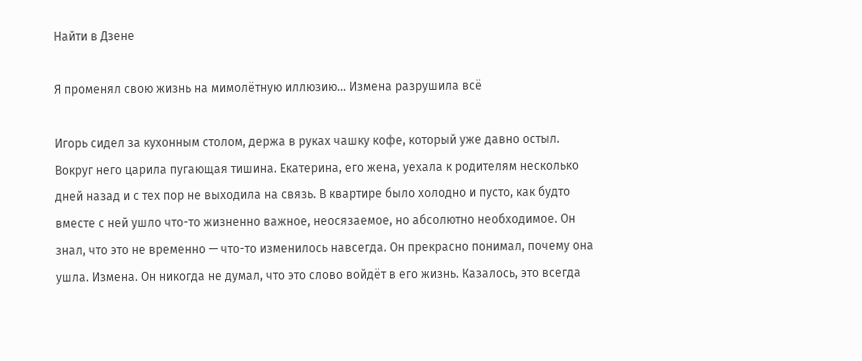Найти в Дзене

Я променял свою жизнь на мимолётную иллюзию... Измена разрушила всё

Игорь сидел за кухонным столом, держа в руках чашку кофе, который уже давно остыл. Вокруг него царила пугающая тишина. Екатерина, его жена, уехала к родителям несколько дней назад и с тех пор не выходила на связь. В квартире было холодно и пусто, как будто вместе с ней ушло что-то жизненно важное, неосязаемое, но абсолютно необходимое. Он знал, что это не временно — что-то изменилось навсегда. Он прекрасно понимал, почему она ушла. Измена. Он никогда не думал, что это слово войдёт в его жизнь. Казалось, это всегда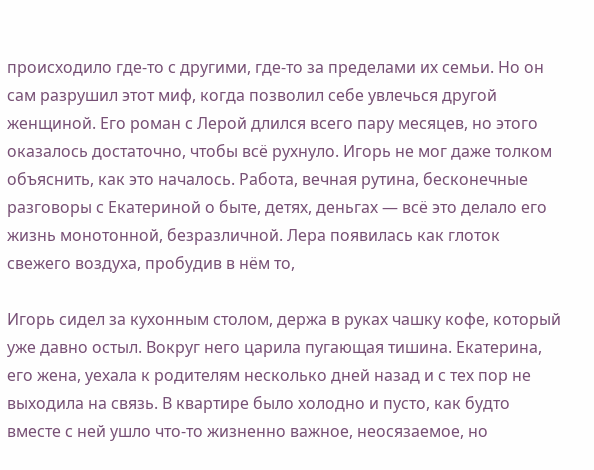происходило где-то с другими, где-то за пределами их семьи. Но он сам разрушил этот миф, когда позволил себе увлечься другой женщиной. Его роман с Лерой длился всего пару месяцев, но этого оказалось достаточно, чтобы всё рухнуло. Игорь не мог даже толком объяснить, как это началось. Работа, вечная рутина, бесконечные разговоры с Екатериной о быте, детях, деньгах — всё это делало его жизнь монотонной, безразличной. Лера появилась как глоток свежего воздуха, пробудив в нём то,

Игорь сидел за кухонным столом, держа в руках чашку кофе, который уже давно остыл. Вокруг него царила пугающая тишина. Екатерина, его жена, уехала к родителям несколько дней назад и с тех пор не выходила на связь. В квартире было холодно и пусто, как будто вместе с ней ушло что-то жизненно важное, неосязаемое, но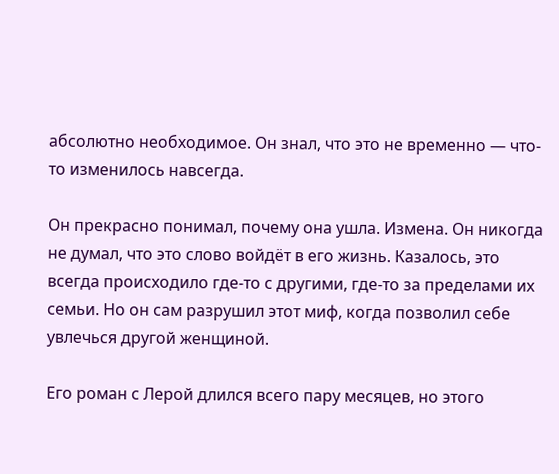абсолютно необходимое. Он знал, что это не временно — что-то изменилось навсегда.

Он прекрасно понимал, почему она ушла. Измена. Он никогда не думал, что это слово войдёт в его жизнь. Казалось, это всегда происходило где-то с другими, где-то за пределами их семьи. Но он сам разрушил этот миф, когда позволил себе увлечься другой женщиной.

Его роман с Лерой длился всего пару месяцев, но этого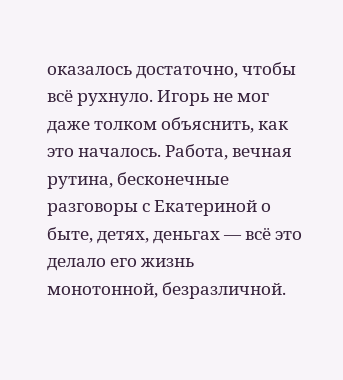оказалось достаточно, чтобы всё рухнуло. Игорь не мог даже толком объяснить, как это началось. Работа, вечная рутина, бесконечные разговоры с Екатериной о быте, детях, деньгах — всё это делало его жизнь монотонной, безразличной.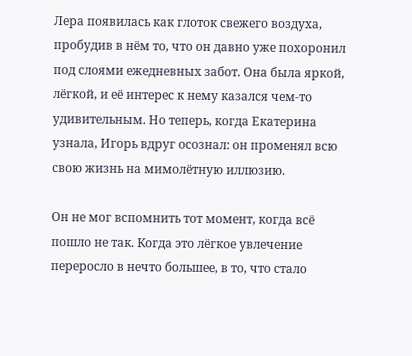Лера появилась как глоток свежего воздуха, пробудив в нём то, что он давно уже похоронил под слоями ежедневных забот. Она была яркой, лёгкой, и её интерес к нему казался чем-то удивительным. Но теперь, когда Екатерина узнала, Игорь вдруг осознал: он променял всю свою жизнь на мимолётную иллюзию.

Он не мог вспомнить тот момент, когда всё пошло не так. Когда это лёгкое увлечение переросло в нечто большее, в то, что стало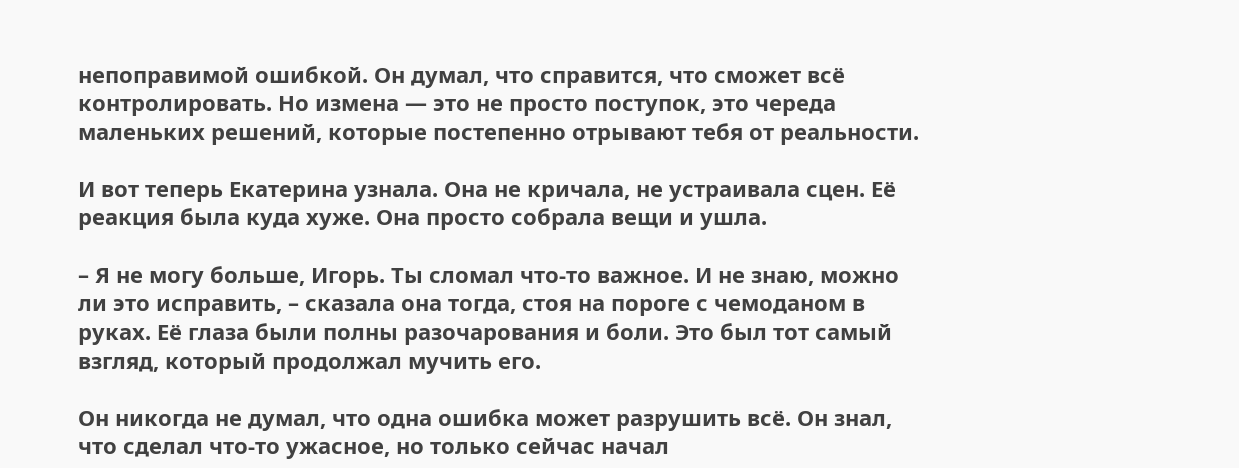непоправимой ошибкой. Он думал, что справится, что сможет всё контролировать. Но измена — это не просто поступок, это череда маленьких решений, которые постепенно отрывают тебя от реальности.

И вот теперь Екатерина узнала. Она не кричала, не устраивала сцен. Её реакция была куда хуже. Она просто собрала вещи и ушла.

– Я не могу больше, Игорь. Ты сломал что-то важное. И не знаю, можно ли это исправить, – сказала она тогда, стоя на пороге с чемоданом в руках. Её глаза были полны разочарования и боли. Это был тот самый взгляд, который продолжал мучить его.

Он никогда не думал, что одна ошибка может разрушить всё. Он знал, что сделал что-то ужасное, но только сейчас начал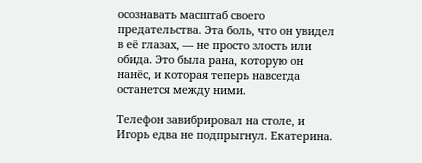осознавать масштаб своего предательства. Эта боль, что он увидел в её глазах, — не просто злость или обида. Это была рана, которую он нанёс, и которая теперь навсегда останется между ними.

Телефон завибрировал на столе, и Игорь едва не подпрыгнул. Екатерина.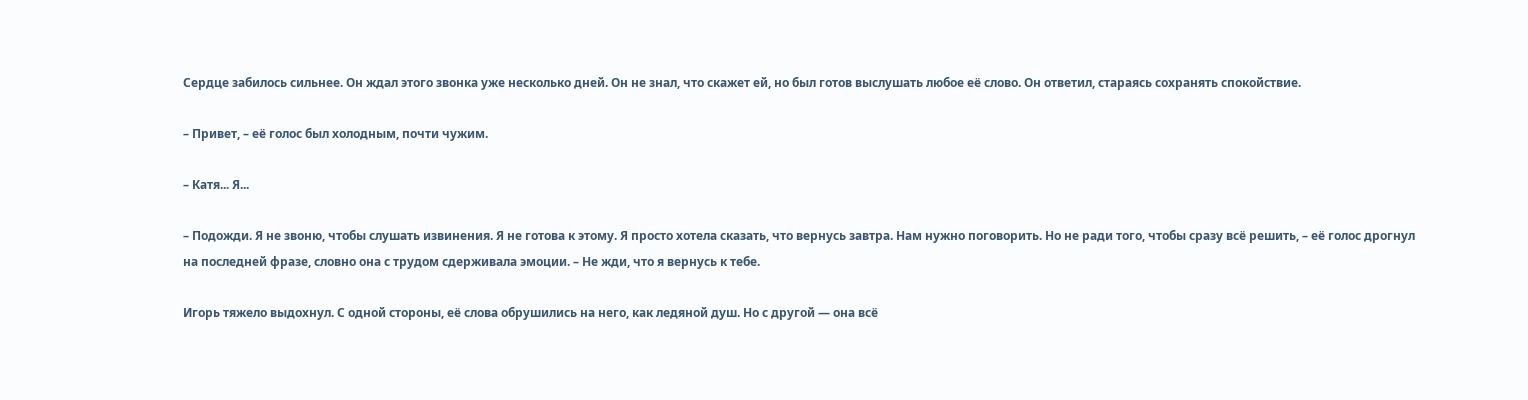Сердце забилось сильнее. Он ждал этого звонка уже несколько дней. Он не знал, что скажет ей, но был готов выслушать любое её слово. Он ответил, стараясь сохранять спокойствие.

– Привет, – её голос был холодным, почти чужим.

– Катя... Я...

– Подожди. Я не звоню, чтобы слушать извинения. Я не готова к этому. Я просто хотела сказать, что вернусь завтра. Нам нужно поговорить. Но не ради того, чтобы сразу всё решить, – её голос дрогнул на последней фразе, словно она с трудом сдерживала эмоции. – Не жди, что я вернусь к тебе.

Игорь тяжело выдохнул. С одной стороны, её слова обрушились на него, как ледяной душ. Но с другой — она всё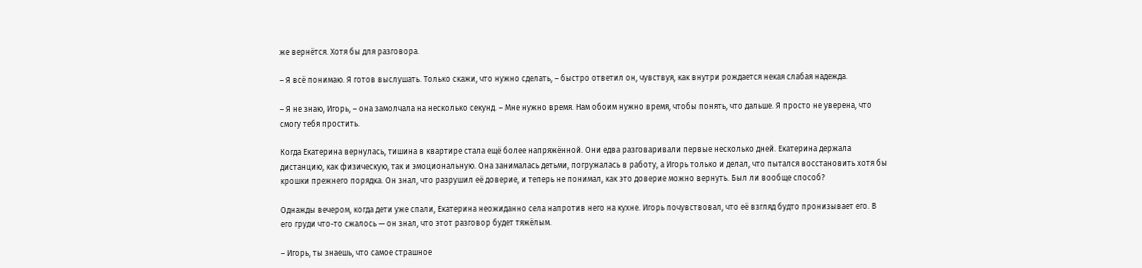же вернётся. Хотя бы для разговора.

– Я всё понимаю. Я готов выслушать. Только скажи, что нужно сделать, – быстро ответил он, чувствуя, как внутри рождается некая слабая надежда.

– Я не знаю, Игорь, – она замолчала на несколько секунд. – Мне нужно время. Нам обоим нужно время, чтобы понять, что дальше. Я просто не уверена, что смогу тебя простить.

Когда Екатерина вернулась, тишина в квартире стала ещё более напряжённой. Они едва разговаривали первые несколько дней. Екатерина держала дистанцию, как физическую, так и эмоциональную. Она занималась детьми, погружалась в работу, а Игорь только и делал, что пытался восстановить хотя бы крошки прежнего порядка. Он знал, что разрушил её доверие, и теперь не понимал, как это доверие можно вернуть. Был ли вообще способ?

Однажды вечером, когда дети уже спали, Екатерина неожиданно села напротив него на кухне. Игорь почувствовал, что её взгляд будто пронизывает его. В его груди что-то сжалось — он знал, что этот разговор будет тяжёлым.

– Игорь, ты знаешь, что самое страшное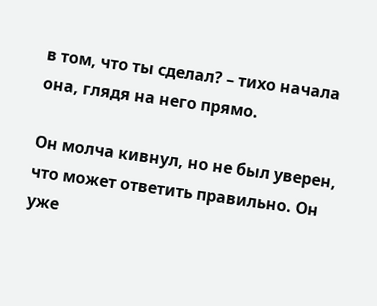в том, что ты сделал? – тихо начала она, глядя на него прямо.

Он молча кивнул, но не был уверен, что может ответить правильно. Он уже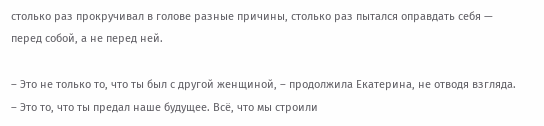столько раз прокручивал в голове разные причины, столько раз пытался оправдать себя — перед собой, а не перед ней.

– Это не только то, что ты был с другой женщиной, – продолжила Екатерина, не отводя взгляда. – Это то, что ты предал наше будущее. Всё, что мы строили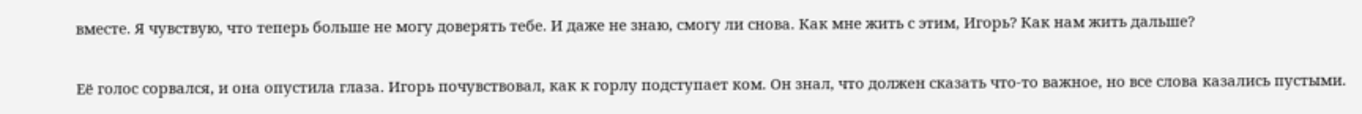вместе. Я чувствую, что теперь больше не могу доверять тебе. И даже не знаю, смогу ли снова. Как мне жить с этим, Игорь? Как нам жить дальше?

Её голос сорвался, и она опустила глаза. Игорь почувствовал, как к горлу подступает ком. Он знал, что должен сказать что-то важное, но все слова казались пустыми.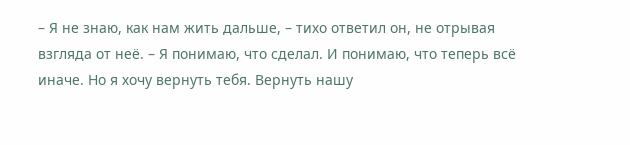– Я не знаю, как нам жить дальше, – тихо ответил он, не отрывая взгляда от неё. – Я понимаю, что сделал. И понимаю, что теперь всё иначе. Но я хочу вернуть тебя. Вернуть нашу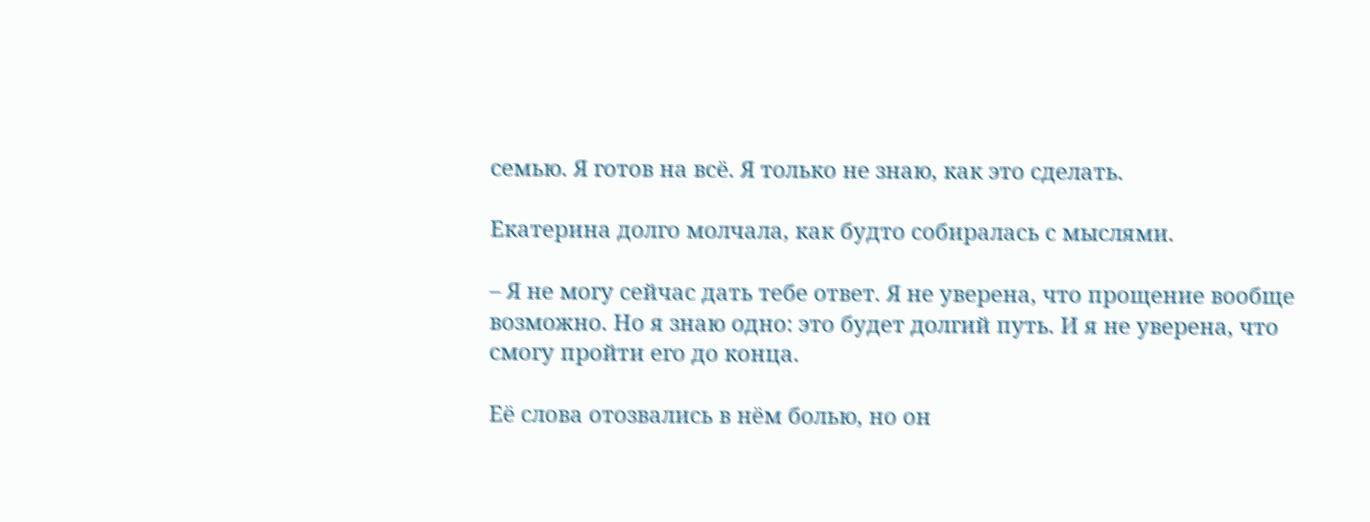семью. Я готов на всё. Я только не знаю, как это сделать.

Екатерина долго молчала, как будто собиралась с мыслями.

– Я не могу сейчас дать тебе ответ. Я не уверена, что прощение вообще возможно. Но я знаю одно: это будет долгий путь. И я не уверена, что смогу пройти его до конца.

Её слова отозвались в нём болью, но он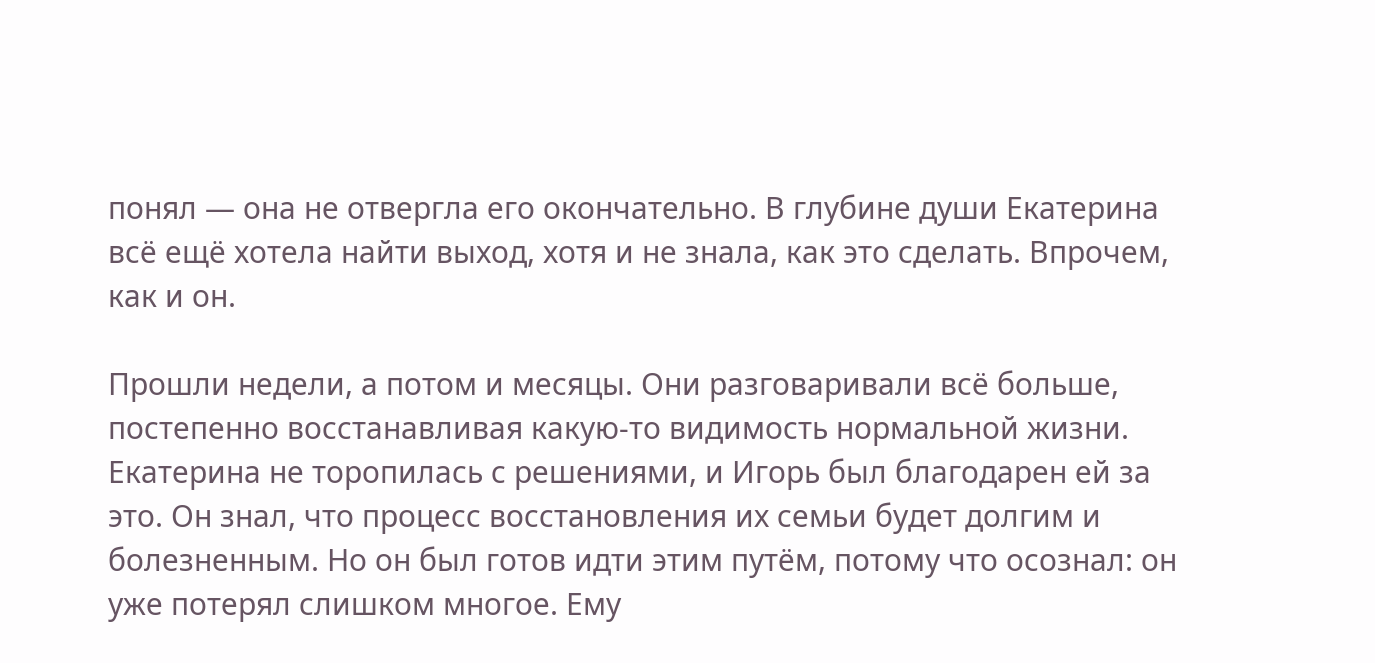понял — она не отвергла его окончательно. В глубине души Екатерина всё ещё хотела найти выход, хотя и не знала, как это сделать. Впрочем, как и он.

Прошли недели, а потом и месяцы. Они разговаривали всё больше, постепенно восстанавливая какую-то видимость нормальной жизни. Екатерина не торопилась с решениями, и Игорь был благодарен ей за это. Он знал, что процесс восстановления их семьи будет долгим и болезненным. Но он был готов идти этим путём, потому что осознал: он уже потерял слишком многое. Ему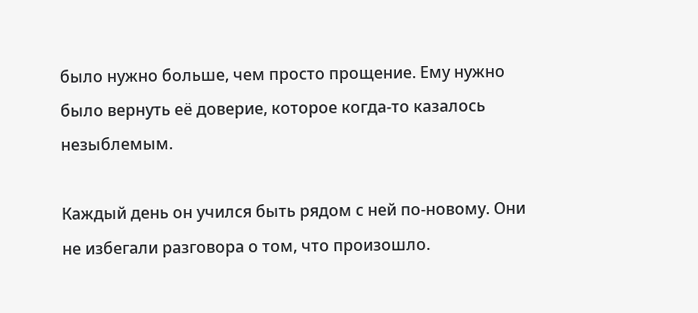было нужно больше, чем просто прощение. Ему нужно было вернуть её доверие, которое когда-то казалось незыблемым.

Каждый день он учился быть рядом с ней по-новому. Они не избегали разговора о том, что произошло.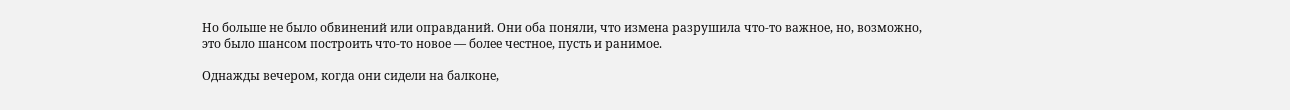Но больше не было обвинений или оправданий. Они оба поняли, что измена разрушила что-то важное, но, возможно, это было шансом построить что-то новое — более честное, пусть и ранимое.

Однажды вечером, когда они сидели на балконе,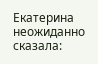Екатерина неожиданно сказала: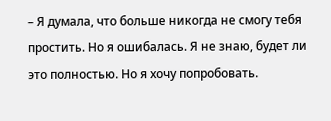– Я думала, что больше никогда не смогу тебя простить. Но я ошибалась. Я не знаю, будет ли это полностью. Но я хочу попробовать.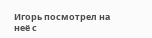Игорь посмотрел на неё с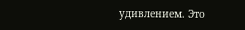удивлением. Это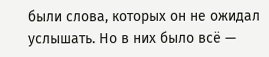были слова, которых он не ожидал услышать. Но в них было всё —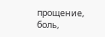прощение, боль,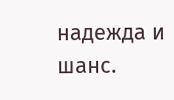надежда и шанс.